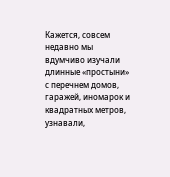Кажется, совсем недавно мы вдумчиво изучали длинные «простыни» с перечнем домов, гаражей, иномарок и квадратных метров, узнавали,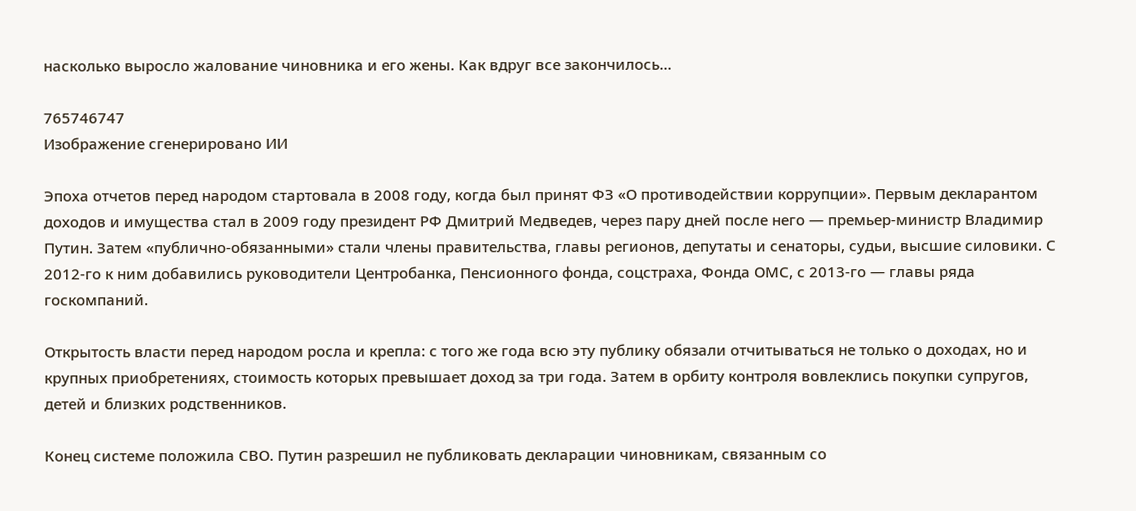насколько выросло жалование чиновника и его жены. Как вдруг все закончилось…

765746747
Изображение сгенерировано ИИ

Эпоха отчетов перед народом стартовала в 2008 году, когда был принят ФЗ «О противодействии коррупции». Первым декларантом доходов и имущества стал в 2009 году президент РФ Дмитрий Медведев, через пару дней после него — премьер-министр Владимир Путин. Затем «публично-обязанными» стали члены правительства, главы регионов, депутаты и сенаторы, судьи, высшие силовики. С 2012-го к ним добавились руководители Центробанка, Пенсионного фонда, соцстраха, Фонда ОМС, с 2013-го — главы ряда госкомпаний.

Открытость власти перед народом росла и крепла: с того же года всю эту публику обязали отчитываться не только о доходах, но и крупных приобретениях, стоимость которых превышает доход за три года. Затем в орбиту контроля вовлеклись покупки супругов, детей и близких родственников.

Конец системе положила СВО. Путин разрешил не публиковать декларации чиновникам, связанным со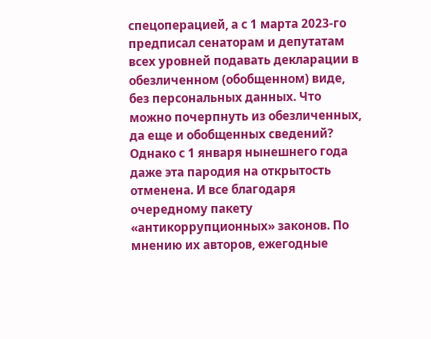спецоперацией, а с 1 марта 2023-го предписал сенаторам и депутатам всех уровней подавать декларации в обезличенном (обобщенном) виде, без персональных данных. Что можно почерпнуть из обезличенных, да еще и обобщенных сведений? Однако с 1 января нынешнего года даже эта пародия на открытость отменена. И все благодаря очередному пакету «антикоррупционных» законов. По мнению их авторов, ежегодные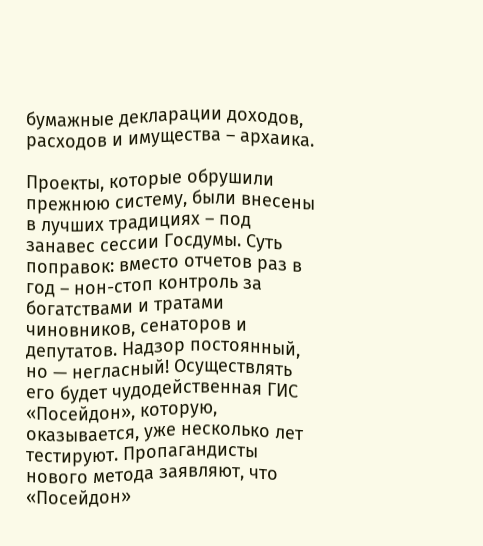бумажные декларации доходов, расходов и имущества – архаика.

Проекты, которые обрушили прежнюю систему, были внесены в лучших традициях – под занавес сессии Госдумы. Суть поправок: вместо отчетов раз в год – нон-стоп контроль за богатствами и тратами чиновников, сенаторов и депутатов. Надзор постоянный, но — негласный! Осуществлять его будет чудодейственная ГИС «Посейдон», которую, оказывается, уже несколько лет тестируют. Пропагандисты нового метода заявляют, что «Посейдон»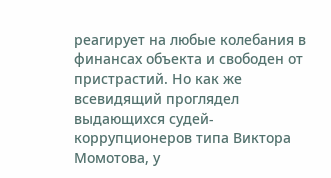реагирует на любые колебания в финансах объекта и свободен от пристрастий. Но как же всевидящий проглядел выдающихся судей-коррупционеров типа Виктора Момотова, у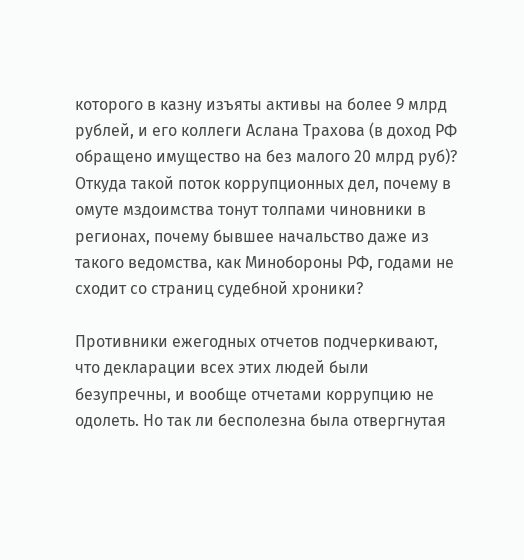которого в казну изъяты активы на более 9 млрд рублей, и его коллеги Аслана Трахова (в доход РФ обращено имущество на без малого 20 млрд руб)? Откуда такой поток коррупционных дел, почему в омуте мздоимства тонут толпами чиновники в регионах, почему бывшее начальство даже из такого ведомства, как Минобороны РФ, годами не сходит со страниц судебной хроники?

Противники ежегодных отчетов подчеркивают, что декларации всех этих людей были безупречны, и вообще отчетами коррупцию не одолеть. Но так ли бесполезна была отвергнутая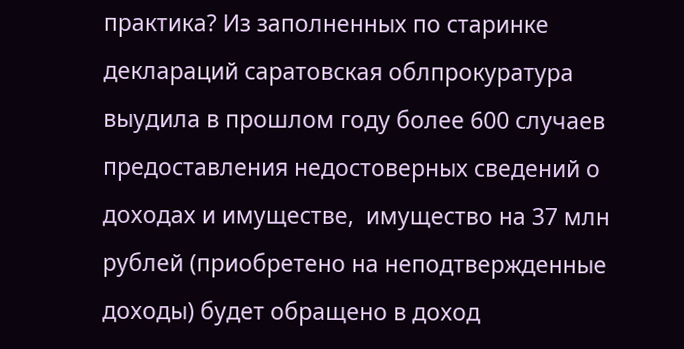практика? Из заполненных по старинке деклараций саратовская облпрокуратура выудила в прошлом году более 600 случаев предоставления недостоверных сведений о доходах и имуществе,  имущество на 37 млн рублей (приобретено на неподтвержденные доходы) будет обращено в доход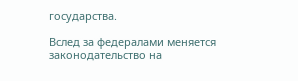государства.

Вслед за федералами меняется законодательство на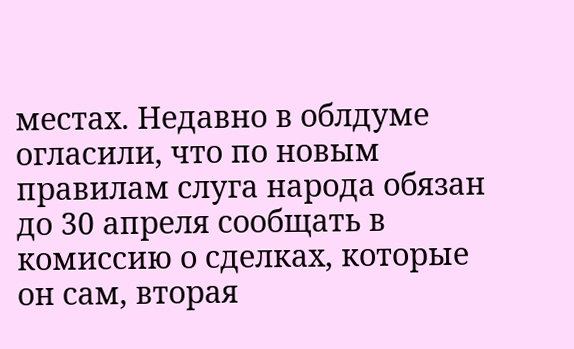местах. Недавно в облдуме огласили, что по новым правилам слуга народа обязан до 30 апреля сообщать в комиссию о сделках, которые он сам, вторая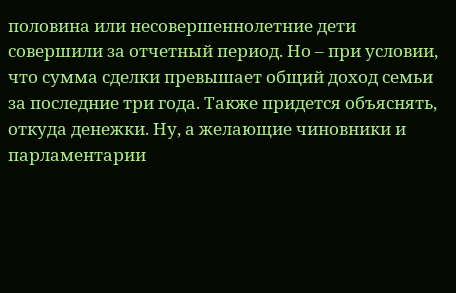половина или несовершеннолетние дети совершили за отчетный период. Но – при условии, что сумма сделки превышает общий доход семьи за последние три года. Также придется объяснять, откуда денежки. Ну, а желающие чиновники и парламентарии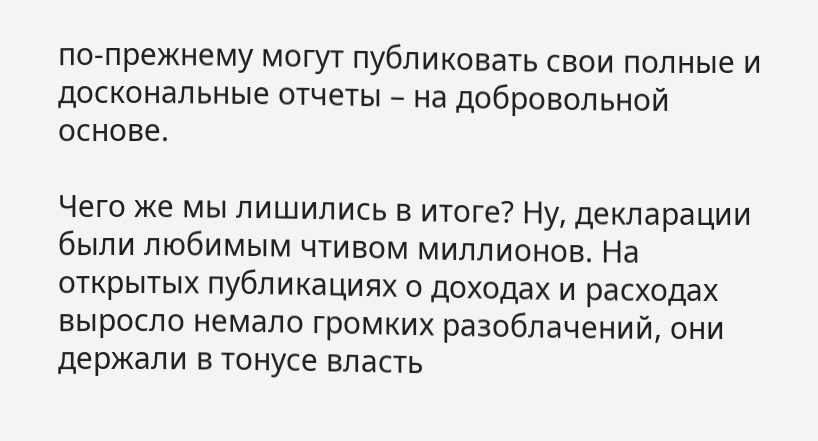по-прежнему могут публиковать свои полные и доскональные отчеты – на добровольной основе.

Чего же мы лишились в итоге? Ну, декларации были любимым чтивом миллионов. На открытых публикациях о доходах и расходах выросло немало громких разоблачений, они держали в тонусе власть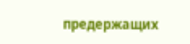предержащих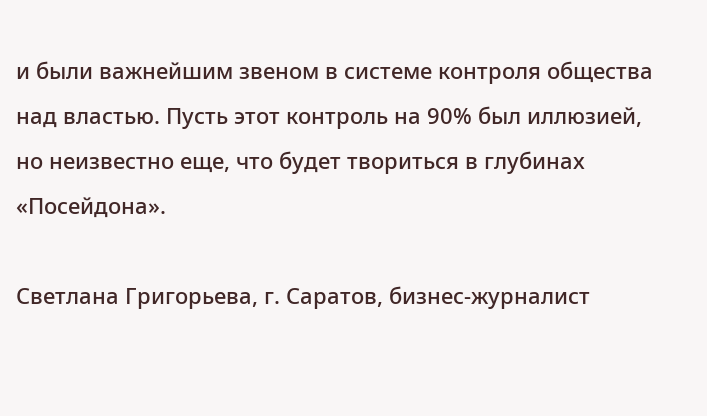и были важнейшим звеном в системе контроля общества над властью. Пусть этот контроль на 90% был иллюзией, но неизвестно еще, что будет твориться в глубинах «Посейдона».

Светлана Григорьева, г. Саратов, бизнес-журналист